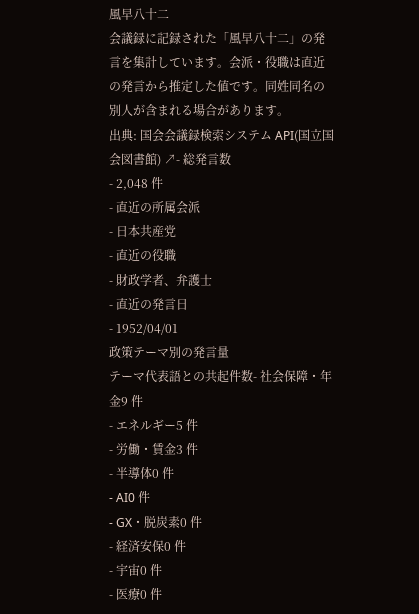風早八十二
会議録に記録された「風早八十二」の発言を集計しています。会派・役職は直近の発言から推定した値です。同姓同名の別人が含まれる場合があります。
出典: 国会会議録検索システム API(国立国会図書館) ↗- 総発言数
- 2,048 件
- 直近の所属会派
- 日本共産党
- 直近の役職
- 財政学者、弁護士
- 直近の発言日
- 1952/04/01
政策テーマ別の発言量
テーマ代表語との共起件数- 社会保障・年金9 件
- エネルギー5 件
- 労働・賃金3 件
- 半導体0 件
- AI0 件
- GX・脱炭素0 件
- 経済安保0 件
- 宇宙0 件
- 医療0 件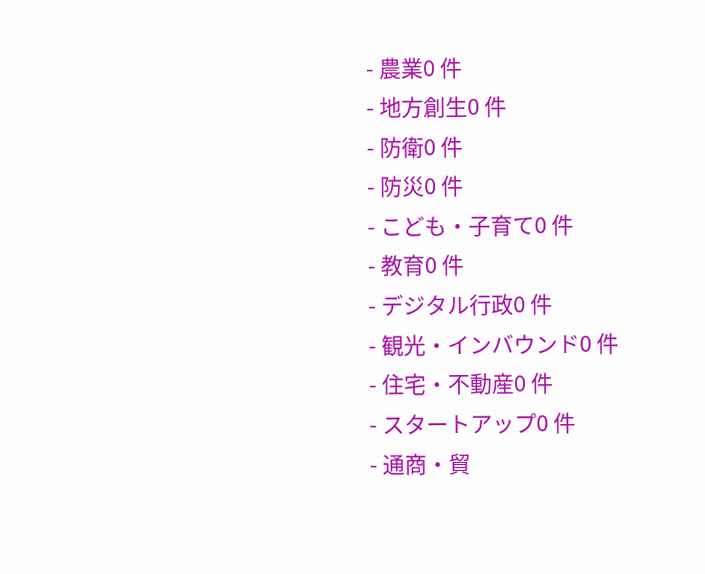- 農業0 件
- 地方創生0 件
- 防衛0 件
- 防災0 件
- こども・子育て0 件
- 教育0 件
- デジタル行政0 件
- 観光・インバウンド0 件
- 住宅・不動産0 件
- スタートアップ0 件
- 通商・貿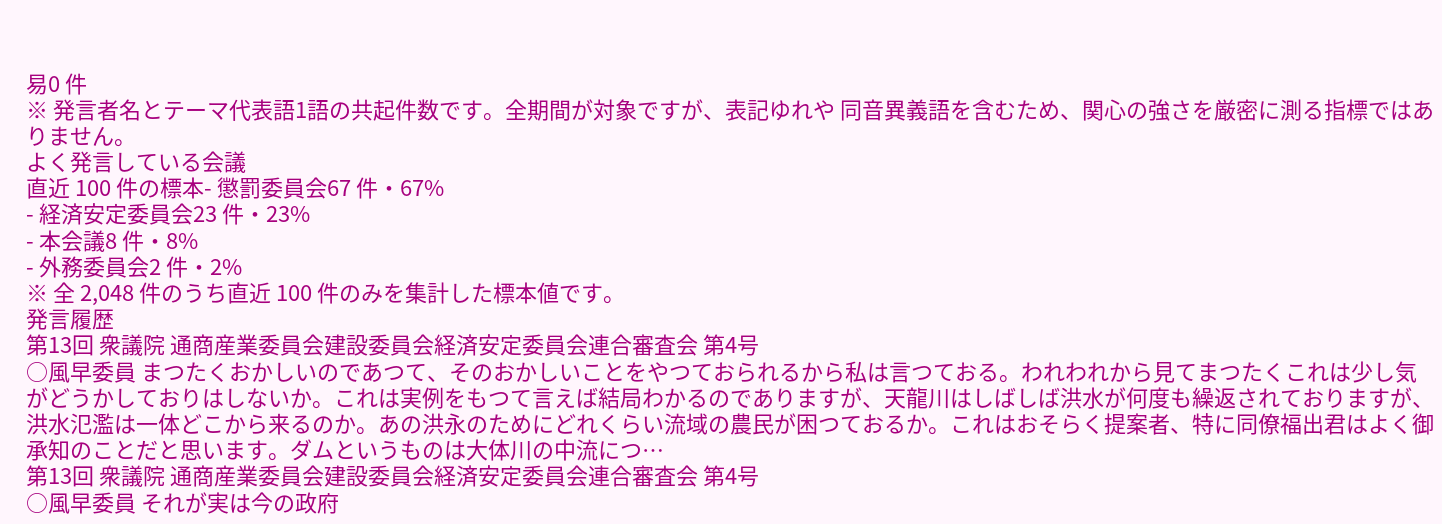易0 件
※ 発言者名とテーマ代表語1語の共起件数です。全期間が対象ですが、表記ゆれや 同音異義語を含むため、関心の強さを厳密に測る指標ではありません。
よく発言している会議
直近 100 件の標本- 懲罰委員会67 件・67%
- 経済安定委員会23 件・23%
- 本会議8 件・8%
- 外務委員会2 件・2%
※ 全 2,048 件のうち直近 100 件のみを集計した標本値です。
発言履歴
第13回 衆議院 通商産業委員会建設委員会経済安定委員会連合審査会 第4号
○風早委員 まつたくおかしいのであつて、そのおかしいことをやつておられるから私は言つておる。われわれから見てまつたくこれは少し気がどうかしておりはしないか。これは実例をもつて言えば結局わかるのでありますが、天龍川はしばしば洪水が何度も繰返されておりますが、洪水氾濫は一体どこから来るのか。あの洪永のためにどれくらい流域の農民が困つておるか。これはおそらく提案者、特に同僚福出君はよく御承知のことだと思います。ダムというものは大体川の中流につ…
第13回 衆議院 通商産業委員会建設委員会経済安定委員会連合審査会 第4号
○風早委員 それが実は今の政府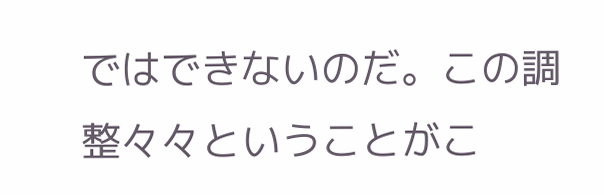ではできないのだ。この調整々々ということがこ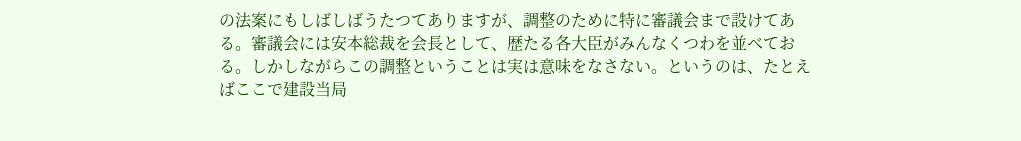の法案にもしばしばうたつてありますが、調整のために特に審議会まで設けてある。審議会には安本総裁を会長として、歴たる各大臣がみんなくつわを並べておる。しかしながらこの調整ということは実は意味をなさない。というのは、たとえばここで建設当局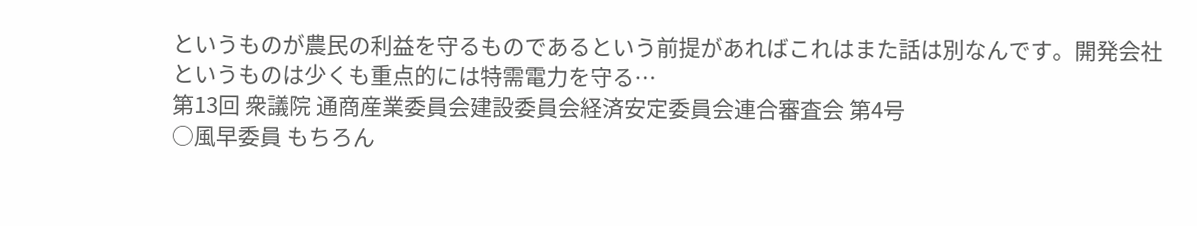というものが農民の利益を守るものであるという前提があればこれはまた話は別なんです。開発会社というものは少くも重点的には特需電力を守る…
第13回 衆議院 通商産業委員会建設委員会経済安定委員会連合審査会 第4号
○風早委員 もちろん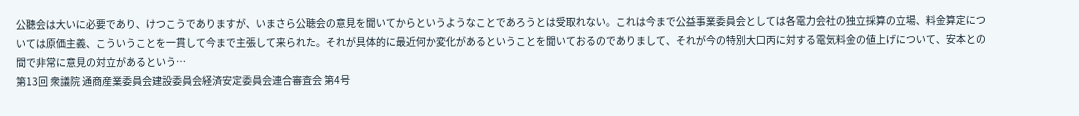公聽会は大いに必要であり、けつこうでありますが、いまさら公聴会の意見を聞いてからというようなことであろうとは受取れない。これは今まで公益事業委員会としては各電力会社の独立採算の立場、料金算定については原価主義、こういうことを一貫して今まで主張して来られた。それが具体的に最近何か変化があるということを聞いておるのでありまして、それが今の特別大口丙に対する電気料金の値上げについて、安本との間で非常に意見の対立があるという…
第13回 衆議院 通商産業委員会建設委員会経済安定委員会連合審査会 第4号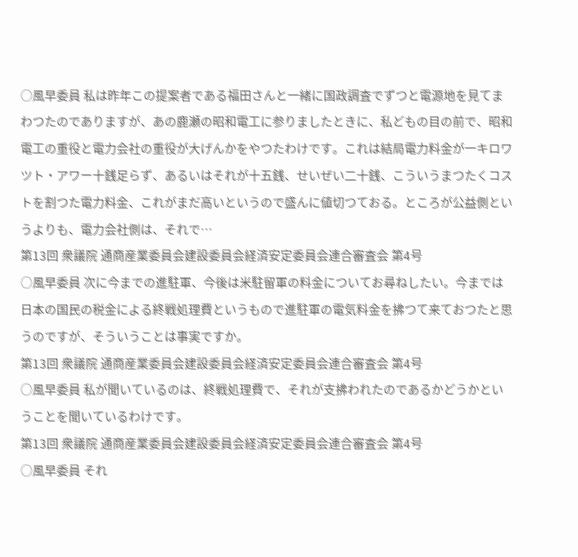○風早委員 私は昨年この提案者である福田さんと一緒に国政調査でずつと電源地を見てまわつたのでありますが、あの鹿瀬の昭和電工に参りましたときに、私どもの目の前で、昭和電工の重役と電力会社の重役が大げんかをやつたわけです。これは結局電力料金が一キロワツト・アワー十銭足らず、あるいはそれが十五銭、せいぜい二十銭、こういうまつたくコストを割つた電力料金、これがまだ高いというので盛んに値切つておる。ところが公益側というよりも、電力会社側は、それで…
第13回 衆議院 通商産業委員会建設委員会経済安定委員会連合審査会 第4号
○風早委員 次に今までの進駐軍、今後は米駐留軍の料金についてお尋ねしたい。今までは日本の国民の税金による終戦処理費というもので進駐軍の電気料金を拂つて来ておつたと思うのですが、そういうことは事実ですか。
第13回 衆議院 通商産業委員会建設委員会経済安定委員会連合審査会 第4号
○風早委員 私が聞いているのは、終戦処理費で、それが支拂われたのであるかどうかということを聞いているわけです。
第13回 衆議院 通商産業委員会建設委員会経済安定委員会連合審査会 第4号
○風早委員 それ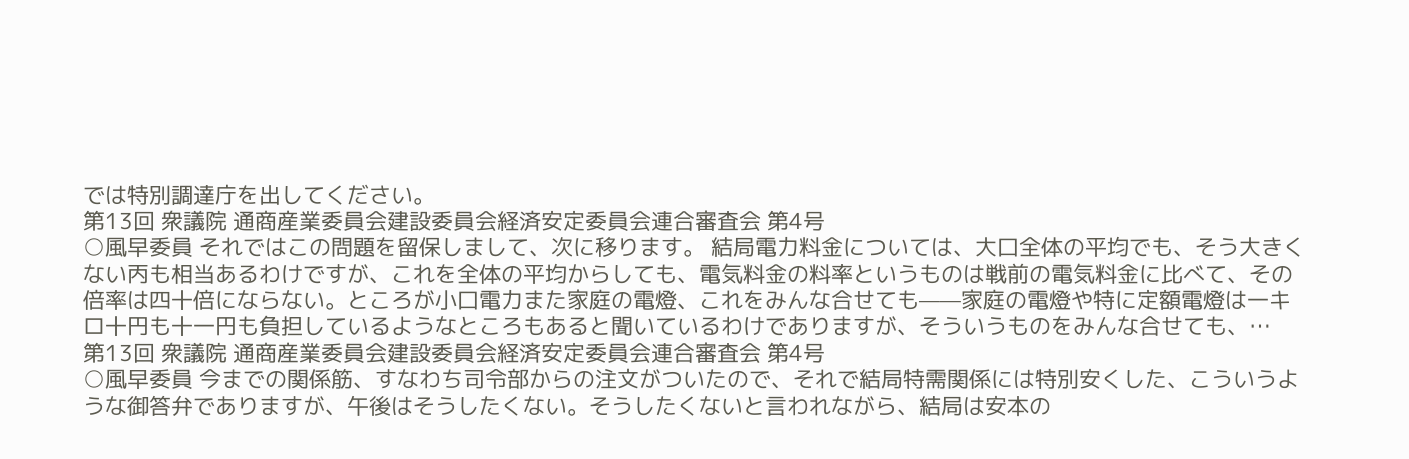では特別調達庁を出してください。
第13回 衆議院 通商産業委員会建設委員会経済安定委員会連合審査会 第4号
○風早委員 それではこの問題を留保しまして、次に移ります。 結局電力料金については、大口全体の平均でも、そう大きくない丙も相当あるわけですが、これを全体の平均からしても、電気料金の料率というものは戦前の電気料金に比べて、その倍率は四十倍にならない。ところが小口電力また家庭の電燈、これをみんな合せても——家庭の電燈や特に定額電燈は一キロ十円も十一円も負担しているようなところもあると聞いているわけでありますが、そういうものをみんな合せても、…
第13回 衆議院 通商産業委員会建設委員会経済安定委員会連合審査会 第4号
○風早委員 今までの関係筋、すなわち司令部からの注文がついたので、それで結局特需関係には特別安くした、こういうような御答弁でありますが、午後はそうしたくない。そうしたくないと言われながら、結局は安本の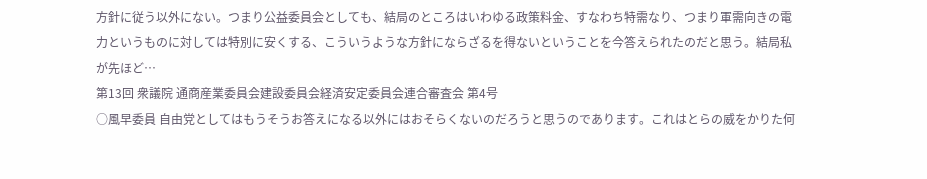方針に従う以外にない。つまり公益委員会としても、結局のところはいわゆる政策料金、すなわち特需なり、つまり軍需向きの電力というものに対しては特別に安くする、こういうような方針にならざるを得ないということを今答えられたのだと思う。結局私が先ほど…
第13回 衆議院 通商産業委員会建設委員会経済安定委員会連合審査会 第4号
○風早委員 自由党としてはもうそうお答えになる以外にはおそらくないのだろうと思うのであります。これはとらの威をかりた何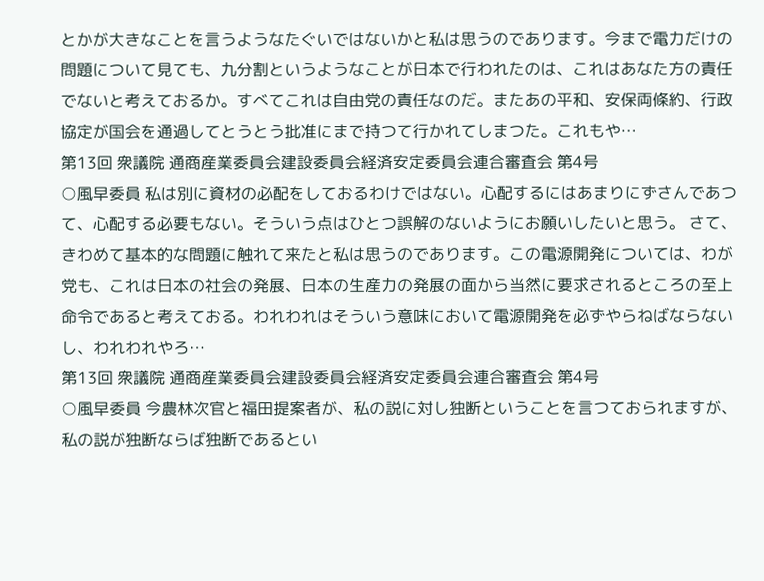とかが大きなことを言うようなたぐいではないかと私は思うのであります。今まで電力だけの問題について見ても、九分割というようなことが日本で行われたのは、これはあなた方の責任でないと考えておるか。すべてこれは自由党の責任なのだ。またあの平和、安保両條約、行政協定が国会を通過してとうとう批准にまで持つて行かれてしまつた。これもや…
第13回 衆議院 通商産業委員会建設委員会経済安定委員会連合審査会 第4号
○風早委員 私は別に資材の必配をしておるわけではない。心配するにはあまりにずさんであつて、心配する必要もない。そういう点はひとつ誤解のないようにお願いしたいと思う。 さて、きわめて基本的な問題に触れて来たと私は思うのであります。この電源開発については、わが党も、これは日本の社会の発展、日本の生産力の発展の面から当然に要求されるところの至上命令であると考えておる。われわれはそういう意味において電源開発を必ずやらねばならないし、われわれやろ…
第13回 衆議院 通商産業委員会建設委員会経済安定委員会連合審査会 第4号
○風早委員 今農林次官と福田提案者が、私の説に対し独断ということを言つておられますが、私の説が独断ならば独断であるとい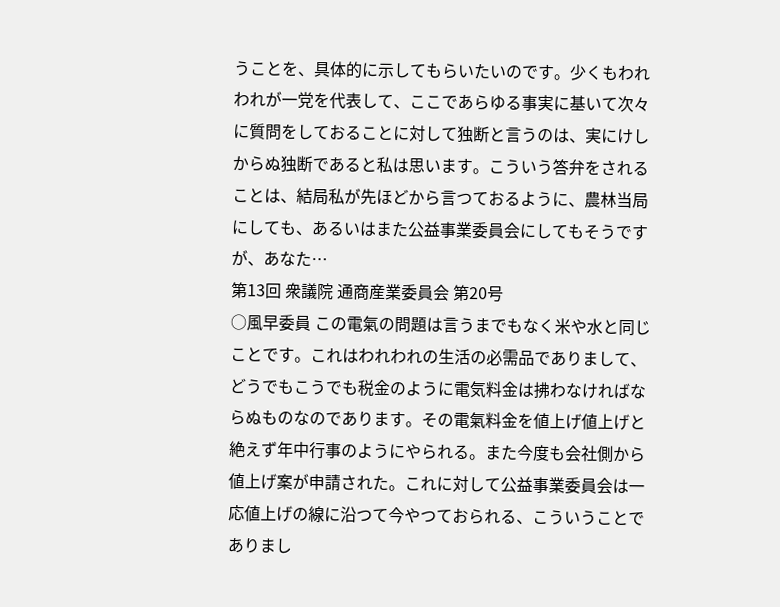うことを、具体的に示してもらいたいのです。少くもわれわれが一党を代表して、ここであらゆる事実に基いて次々に質問をしておることに対して独断と言うのは、実にけしからぬ独断であると私は思います。こういう答弁をされることは、結局私が先ほどから言つておるように、農林当局にしても、あるいはまた公益事業委員会にしてもそうですが、あなた…
第13回 衆議院 通商産業委員会 第20号
○風早委員 この電氣の問題は言うまでもなく米や水と同じことです。これはわれわれの生活の必需品でありまして、どうでもこうでも税金のように電気料金は拂わなければならぬものなのであります。その電氣料金を値上げ値上げと絶えず年中行事のようにやられる。また今度も会社側から値上げ案が申請された。これに対して公益事業委員会は一応値上げの線に沿つて今やつておられる、こういうことでありまし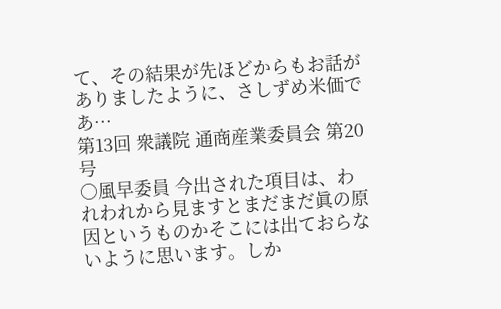て、その結果が先ほどからもお話がありましたように、さしずめ米価であ…
第13回 衆議院 通商産業委員会 第20号
○風早委員 今出された項目は、われわれから見ますとまだまだ眞の原因というものかそこには出ておらないように思います。しか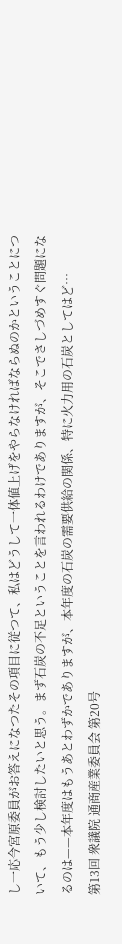し一応今宮原委員がお答えになつたその項目に従つて、私はどうして一体値上げをやらなければならぬのかということについて、もう少し検討したいと思う。まず石炭の不足ということを言われるわけでありますが、そこでさしづめすぐ問題になるのは——本年度はもうあとわずかでありますが、本年度の石炭の需要供給の関係、特に火力用の石炭としてはど…
第13回 衆議院 通商産業委員会 第20号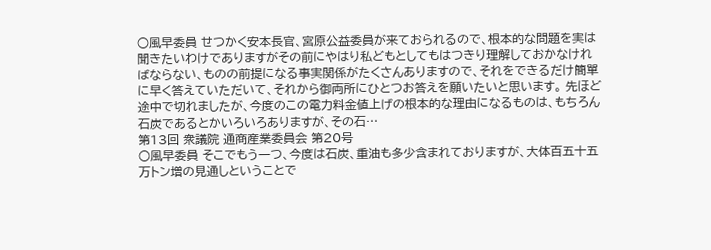○風早委員 せつかく安本長官、宮原公益委員が来ておられるので、根本的な問題を実は聞きたいわけでありますがその前にやはり私どもとしてもはつきり理解しておかなければならない、ものの前提になる事実関係がたくさんありますので、それをできるだけ簡單に早く答えていただいて、それから御両所にひとつお答えを願いたいと思います。 先ほど途中で切れましたが、今度のこの電力料金値上げの根本的な理由になるものは、もちろん石炭であるとかいろいろありますが、その石…
第13回 衆議院 通商産業委員会 第20号
○風早委員 そこでもう一つ、今度は石炭、重油も多少含まれておりますが、大体百五十五万トン増の見通しということで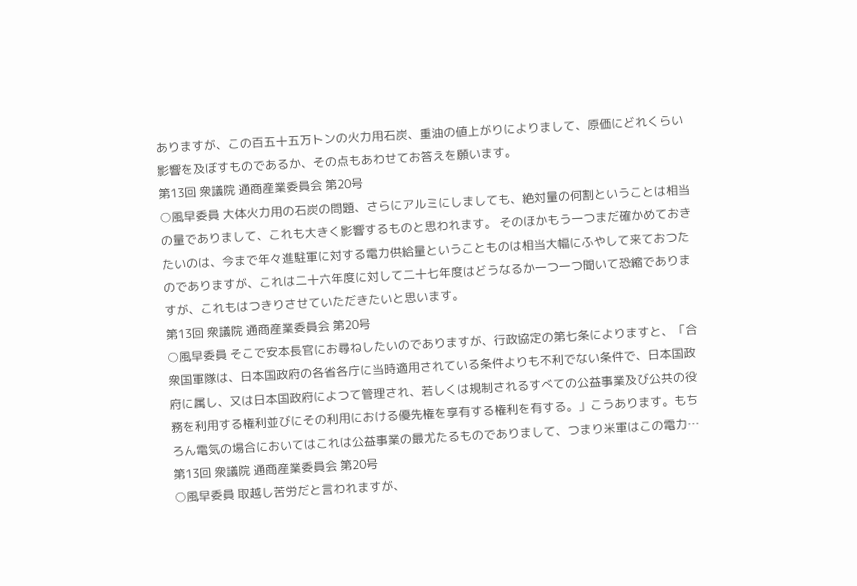ありますが、この百五十五万トンの火力用石炭、重油の値上がりによりまして、原価にどれくらい影響を及ぼすものであるか、その点もあわせてお答えを願います。
第13回 衆議院 通商産業委員会 第20号
○風早委員 大体火力用の石炭の問題、さらにアルミにしましても、絶対量の何割ということは相当の量でありまして、これも大きく影響するものと思われます。 そのほかもう一つまだ確かめておきたいのは、今まで年々進駐軍に対する電力供給量ということものは相当大幅にふやして来ておつたのでありますが、これは二十六年度に対して二十七年度はどうなるか一つ一つ聞いて恐縮でありますが、これもはつきりさせていただきたいと思います。
第13回 衆議院 通商産業委員会 第20号
○風早委員 そこで安本長官にお尋ねしたいのでありますが、行政協定の第七条によりますと、「合衆国軍隊は、日本国政府の各省各庁に当時適用されている条件よりも不利でない条件で、日本国政府に属し、又は日本国政府によつて管理され、若しくは規制されるすべての公益事業及び公共の役務を利用する権利並びにその利用における優先権を享有する権利を有する。」こうあります。もちろん電気の場合においてはこれは公益事業の最尤たるものでありまして、つまり米軍はこの電力…
第13回 衆議院 通商産業委員会 第20号
○風早委員 取越し苦労だと言われますが、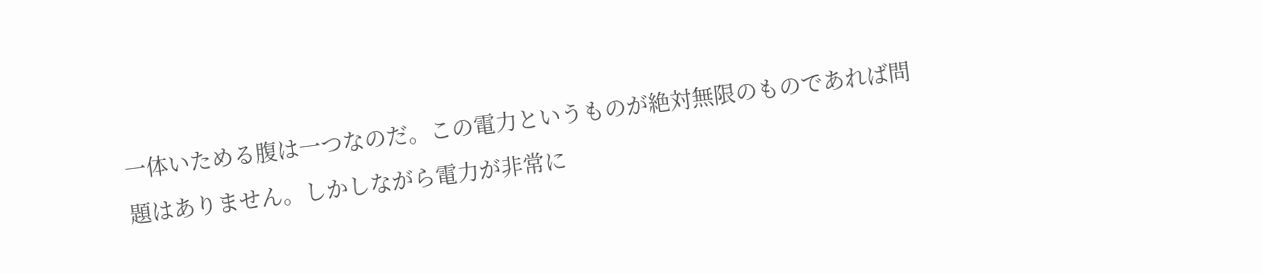一体いためる腹は一つなのだ。この電力というものが絶対無限のものであれば問題はありません。しかしながら電力が非常に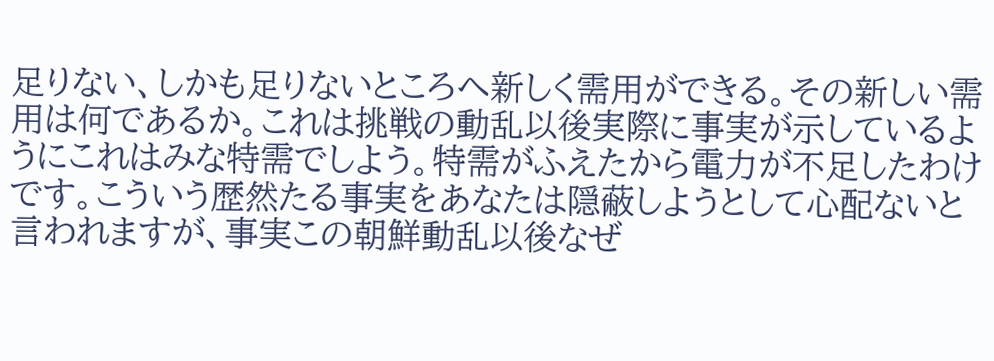足りない、しかも足りないところへ新しく需用ができる。その新しい需用は何であるか。これは挑戦の動乱以後実際に事実が示しているようにこれはみな特需でしよう。特需がふえたから電力が不足したわけです。こういう歴然たる事実をあなたは隠蔽しようとして心配ないと言われますが、事実この朝鮮動乱以後なぜ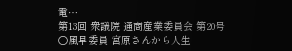電…
第13回 衆議院 通商産業委員会 第20号
○風早委員 宮原さんから人生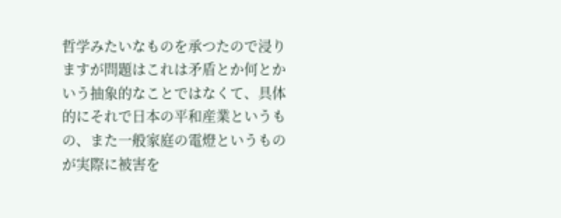哲学みたいなものを承つたので浸りますが問題はこれは矛盾とか何とかいう抽象的なことではなくて、具体的にそれで日本の平和産業というもの、また一般家庭の電燈というものが実際に被害を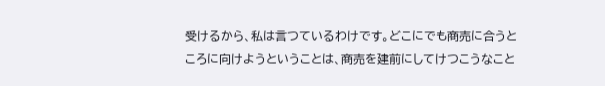受けるから、私は言つているわけです。どこにでも商売に合うところに向けようということは、商売を建前にしてけつこうなこと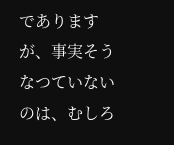でありますが、事実そうなつていないのは、むしろ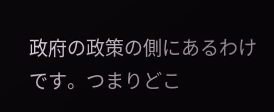政府の政策の側にあるわけです。つまりどこ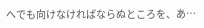へでも向けなければならぬところを、あ…